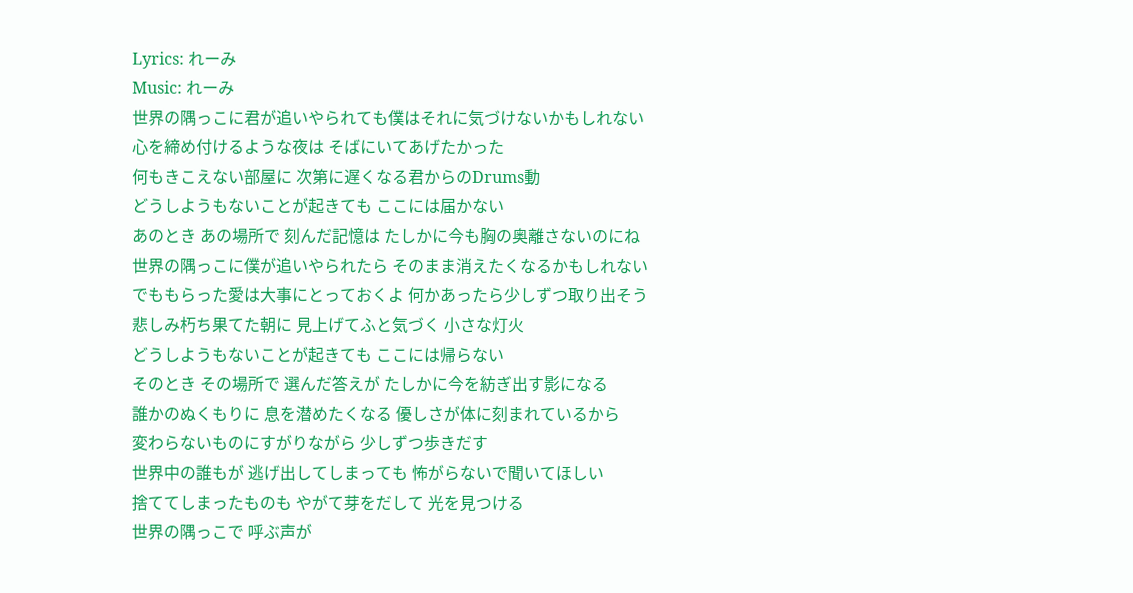Lyrics: れーみ
Music: れーみ
世界の隅っこに君が追いやられても僕はそれに気づけないかもしれない
心を締め付けるような夜は そばにいてあげたかった
何もきこえない部屋に 次第に遅くなる君からのDrums動
どうしようもないことが起きても ここには届かない
あのとき あの場所で 刻んだ記憶は たしかに今も胸の奥離さないのにね
世界の隅っこに僕が追いやられたら そのまま消えたくなるかもしれない
でももらった愛は大事にとっておくよ 何かあったら少しずつ取り出そう
悲しみ朽ち果てた朝に 見上げてふと気づく 小さな灯火
どうしようもないことが起きても ここには帰らない
そのとき その場所で 選んだ答えが たしかに今を紡ぎ出す影になる
誰かのぬくもりに 息を潜めたくなる 優しさが体に刻まれているから
変わらないものにすがりながら 少しずつ歩きだす
世界中の誰もが 逃げ出してしまっても 怖がらないで聞いてほしい
捨ててしまったものも やがて芽をだして 光を見つける
世界の隅っこで 呼ぶ声が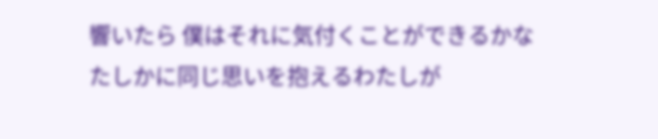響いたら 僕はそれに気付くことができるかな
たしかに同じ思いを抱えるわたしが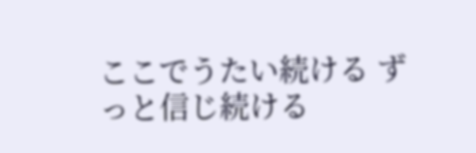ここでうたい続ける ずっと信じ続ける